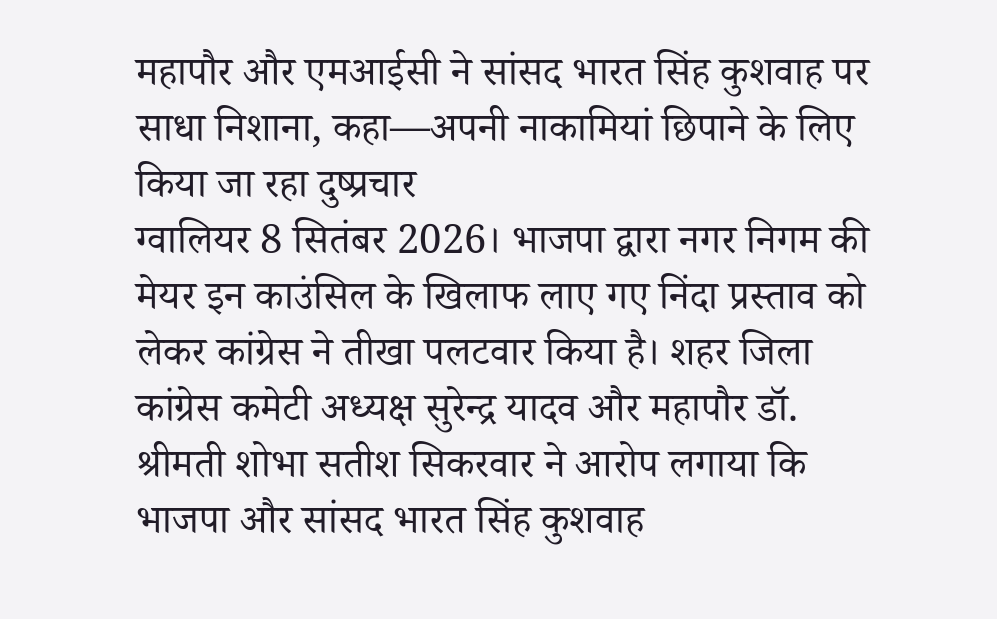महापौर और एमआईसी ने सांसद भारत सिंह कुशवाह पर साधा निशाना, कहा—अपनी नाकामियां छिपाने के लिए किया जा रहा दुष्प्रचार
ग्वालियर 8 सितंबर 2026। भाजपा द्वारा नगर निगम की मेयर इन काउंसिल के खिलाफ लाए गए निंदा प्रस्ताव को लेकर कांग्रेस ने तीखा पलटवार किया है। शहर जिला कांग्रेस कमेटी अध्यक्ष सुरेन्द्र यादव और महापौर डॉ. श्रीमती शोभा सतीश सिकरवार ने आरोप लगाया कि भाजपा और सांसद भारत सिंह कुशवाह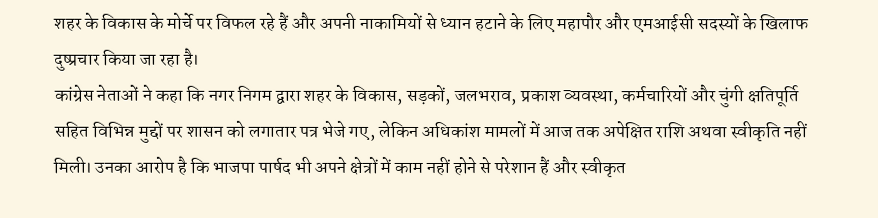शहर के विकास के मोर्चे पर विफल रहे हैं और अपनी नाकामियों से ध्यान हटाने के लिए महापौर और एमआईसी सदस्यों के खिलाफ दुष्प्रचार किया जा रहा है।
कांग्रेस नेताओं ने कहा कि नगर निगम द्वारा शहर के विकास, सड़कों, जलभराव, प्रकाश व्यवस्था, कर्मचारियों और चुंगी क्षतिपूर्ति सहित विभिन्न मुद्दों पर शासन को लगातार पत्र भेजे गए, लेकिन अधिकांश मामलों में आज तक अपेक्षित राशि अथवा स्वीकृति नहीं मिली। उनका आरोप है कि भाजपा पार्षद भी अपने क्षेत्रों में काम नहीं होने से परेशान हैं और स्वीकृत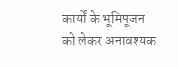कार्यों के भूमिपूजन को लेकर अनावश्यक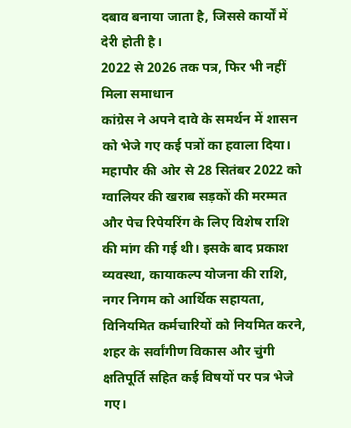दबाव बनाया जाता है, जिससे कार्यों में देरी होती है।
2022 से 2026 तक पत्र, फिर भी नहीं मिला समाधान
कांग्रेस ने अपने दावे के समर्थन में शासन को भेजे गए कई पत्रों का हवाला दिया। महापौर की ओर से 28 सितंबर 2022 को ग्वालियर की खराब सड़कों की मरम्मत और पेच रिपेयरिंग के लिए विशेष राशि की मांग की गई थी। इसके बाद प्रकाश व्यवस्था, कायाकल्प योजना की राशि, नगर निगम को आर्थिक सहायता, विनियमित कर्मचारियों को नियमित करने, शहर के सर्वांगीण विकास और चुंगी क्षतिपूर्ति सहित कई विषयों पर पत्र भेजे गए।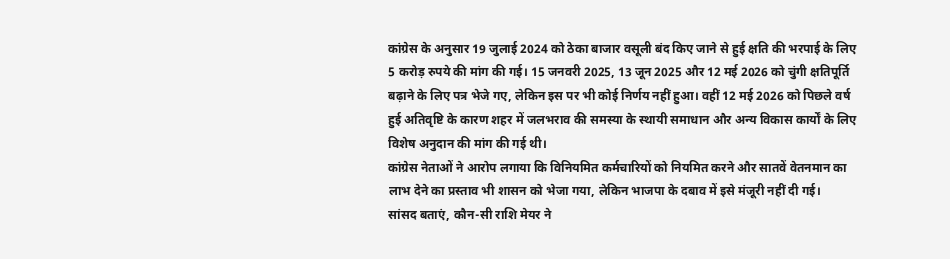कांग्रेस के अनुसार 19 जुलाई 2024 को ठेका बाजार वसूली बंद किए जाने से हुई क्षति की भरपाई के लिए 5 करोड़ रुपये की मांग की गई। 15 जनवरी 2025, 13 जून 2025 और 12 मई 2026 को चुंगी क्षतिपूर्ति बढ़ाने के लिए पत्र भेजे गए, लेकिन इस पर भी कोई निर्णय नहीं हुआ। वहीं 12 मई 2026 को पिछले वर्ष हुई अतिवृष्टि के कारण शहर में जलभराव की समस्या के स्थायी समाधान और अन्य विकास कार्यों के लिए विशेष अनुदान की मांग की गई थी।
कांग्रेस नेताओं ने आरोप लगाया कि विनियमित कर्मचारियों को नियमित करने और सातवें वेतनमान का लाभ देने का प्रस्ताव भी शासन को भेजा गया, लेकिन भाजपा के दबाव में इसे मंजूरी नहीं दी गई।
सांसद बताएं, कौन-सी राशि मेयर ने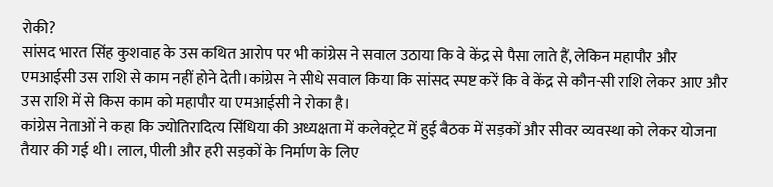रोकी?
सांसद भारत सिंह कुशवाह के उस कथित आरोप पर भी कांग्रेस ने सवाल उठाया कि वे केंद्र से पैसा लाते हैं, लेकिन महापौर और एमआईसी उस राशि से काम नहीं होने देती।कांग्रेस ने सीधे सवाल किया कि सांसद स्पष्ट करें कि वे केंद्र से कौन-सी राशि लेकर आए और उस राशि में से किस काम को महापौर या एमआईसी ने रोका है।
कांग्रेस नेताओं ने कहा कि ज्योतिरादित्य सिंधिया की अध्यक्षता में कलेक्ट्रेट में हुई बैठक में सड़कों और सीवर व्यवस्था को लेकर योजना तैयार की गई थी। लाल, पीली और हरी सड़कों के निर्माण के लिए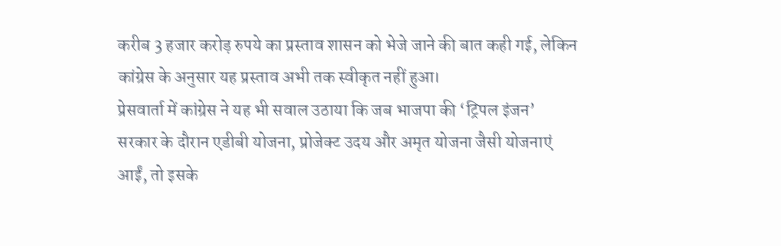करीब 3 हजार करोड़ रुपये का प्रस्ताव शासन को भेजे जाने की बात कही गई, लेकिन कांग्रेस के अनुसार यह प्रस्ताव अभी तक स्वीकृत नहीं हुआ।
प्रेसवार्ता में कांग्रेस ने यह भी सवाल उठाया कि जब भाजपा की ‘ट्रिपल इंजन’ सरकार के दौरान एडीबी योजना, प्रोजेक्ट उदय और अमृत योजना जैसी योजनाएं आईं, तो इसके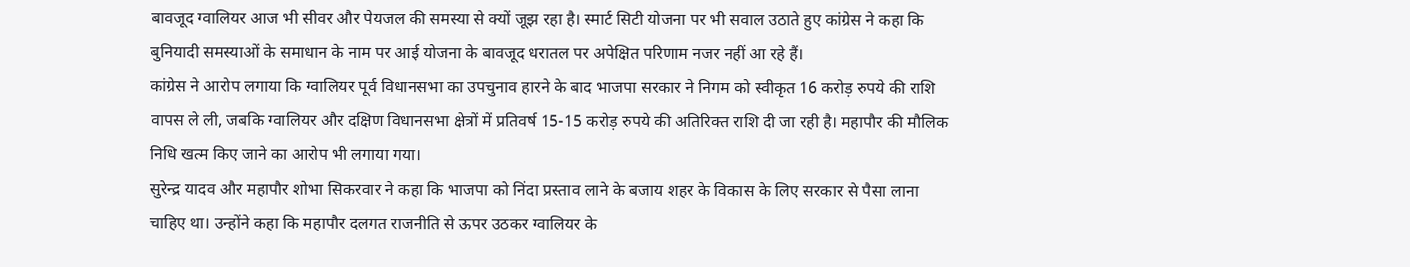बावजूद ग्वालियर आज भी सीवर और पेयजल की समस्या से क्यों जूझ रहा है। स्मार्ट सिटी योजना पर भी सवाल उठाते हुए कांग्रेस ने कहा कि बुनियादी समस्याओं के समाधान के नाम पर आई योजना के बावजूद धरातल पर अपेक्षित परिणाम नजर नहीं आ रहे हैं।
कांग्रेस ने आरोप लगाया कि ग्वालियर पूर्व विधानसभा का उपचुनाव हारने के बाद भाजपा सरकार ने निगम को स्वीकृत 16 करोड़ रुपये की राशि वापस ले ली, जबकि ग्वालियर और दक्षिण विधानसभा क्षेत्रों में प्रतिवर्ष 15-15 करोड़ रुपये की अतिरिक्त राशि दी जा रही है। महापौर की मौलिक निधि खत्म किए जाने का आरोप भी लगाया गया।
सुरेन्द्र यादव और महापौर शोभा सिकरवार ने कहा कि भाजपा को निंदा प्रस्ताव लाने के बजाय शहर के विकास के लिए सरकार से पैसा लाना चाहिए था। उन्होंने कहा कि महापौर दलगत राजनीति से ऊपर उठकर ग्वालियर के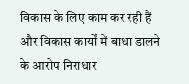विकास के लिए काम कर रही हैं और विकास कार्यों में बाधा डालने के आरोप निराधार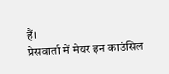हैं।
प्रेसवार्ता में मेयर इन काउंसिल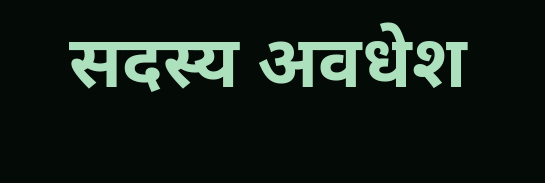सदस्य अवधेश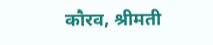कौरव, श्रीमती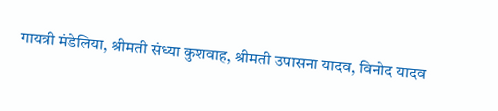गायत्री मंडेलिया, श्रीमती संध्या कुशवाह, श्रीमती उपासना यादव, विनोद यादव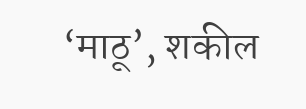‘माठू’, शकील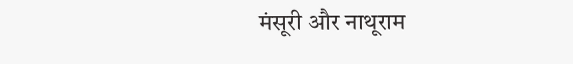मंसूरी और नाथूराम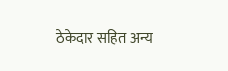ठेकेदार सहित अन्य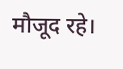मौजूद रहे।